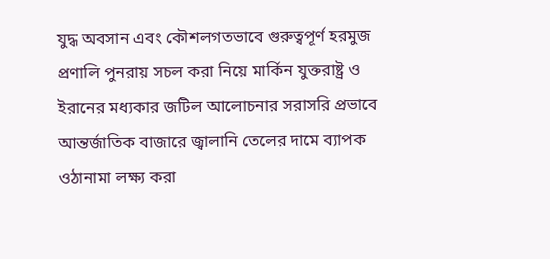যুদ্ধ অবসান এবং কৌশলগতভাবে গুরুত্বপূর্ণ হরমুজ প্রণালি পুনরায় সচল করা নিয়ে মার্কিন যুক্তরাষ্ট্র ও ইরানের মধ্যকার জটিল আলোচনার সরাসরি প্রভাবে আন্তর্জাতিক বাজারে জ্বালানি তেলের দামে ব্যাপক ওঠানামা লক্ষ্য করা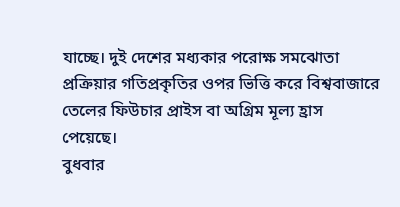যাচ্ছে। দুই দেশের মধ্যকার পরোক্ষ সমঝোতা প্রক্রিয়ার গতিপ্রকৃতির ওপর ভিত্তি করে বিশ্ববাজারে তেলের ফিউচার প্রাইস বা অগ্রিম মূল্য হ্রাস পেয়েছে।
বুধবার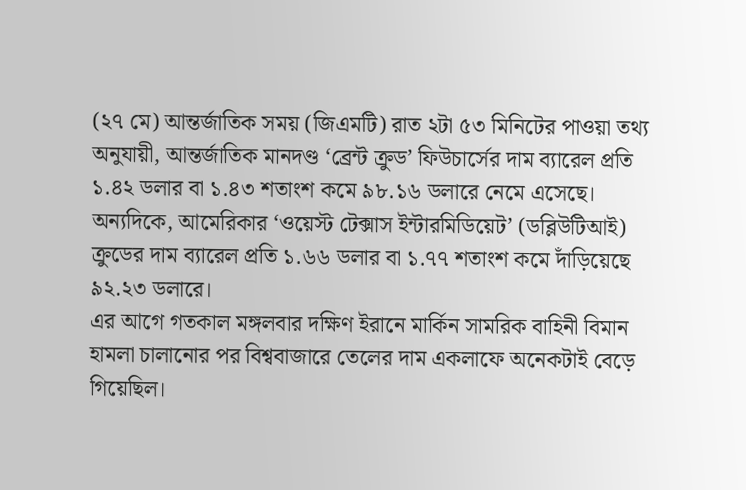(২৭ মে) আন্তর্জাতিক সময় (জিএমটি) রাত ২টা ৫৩ মিনিটের পাওয়া তথ্য অনুযায়ী, আন্তর্জাতিক মানদণ্ড ‘ব্রেন্ট ক্রুড’ ফিউচার্সের দাম ব্যারেল প্রতি ১.৪২ ডলার বা ১.৪৩ শতাংশ কমে ৯৮.১৬ ডলারে নেমে এসেছে। অন্যদিকে, আমেরিকার ‘ওয়েস্ট টেক্সাস ইন্টারমিডিয়েট’ (ডব্লিউটিআই) ক্রুডের দাম ব্যারেল প্রতি ১.৬৬ ডলার বা ১.৭৭ শতাংশ কমে দাঁড়িয়েছে ৯২.২৩ ডলারে।
এর আগে গতকাল মঙ্গলবার দক্ষিণ ইরানে মার্কিন সামরিক বাহিনী বিমান হামলা চালানোর পর বিশ্ববাজারে তেলের দাম একলাফে অনেকটাই বেড়ে গিয়েছিল।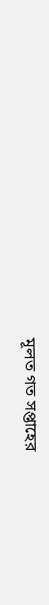মূলত গত সপ্তাহের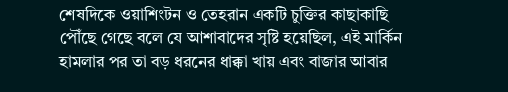শেষদিকে ওয়াশিংটন ও তেহরান একটি চুক্তির কাছাকাছি পৌঁছে গেছে বলে যে আশাবাদের সৃষ্টি হয়েছিল, এই মার্কিন হামলার পর তা বড় ধরনের ধাক্কা খায় এবং বাজার আবার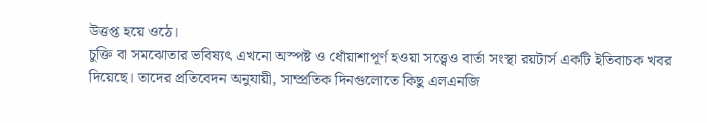উত্তপ্ত হয়ে ওঠে।
চুক্তি বা সমঝোতার ভবিষ্যৎ এখনো অস্পষ্ট ও ধোঁয়াশাপূর্ণ হওয়া সত্ত্বেও বার্তা সংস্থা রয়টার্স একটি ইতিবাচক খবর দিয়েছে। তাদের প্রতিবেদন অনুযায়ী, সাম্প্রতিক দিনগুলোতে কিছু এলএনজি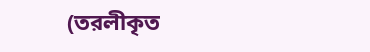(তরলীকৃত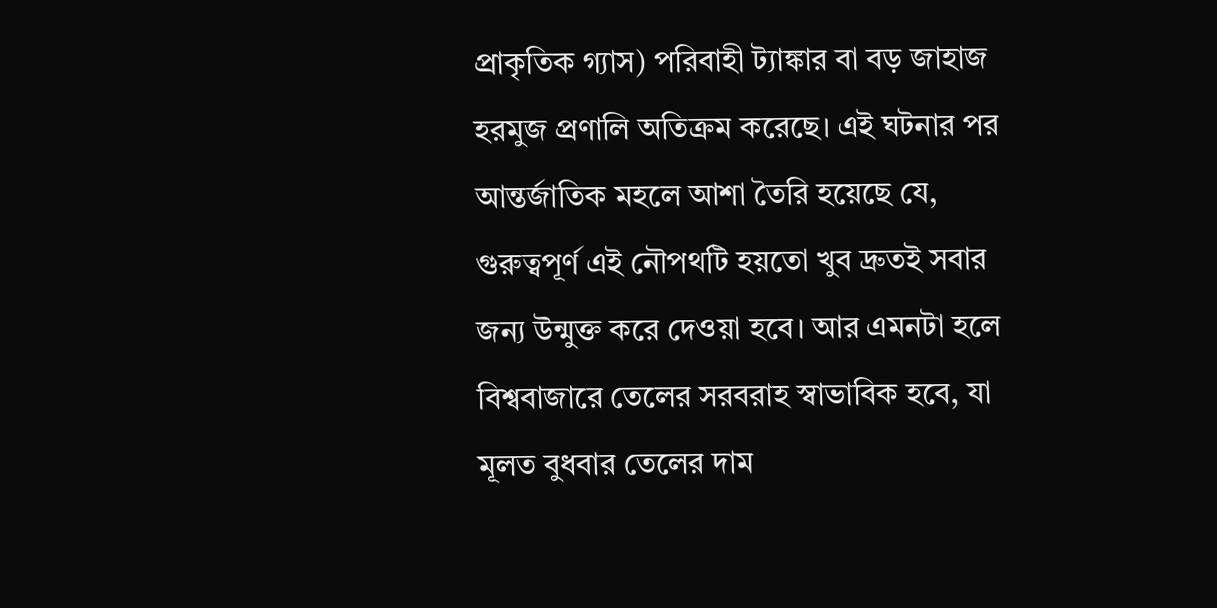প্রাকৃতিক গ্যাস) পরিবাহী ট্যাঙ্কার বা বড় জাহাজ হরমুজ প্রণালি অতিক্রম করেছে। এই ঘটনার পর আন্তর্জাতিক মহলে আশা তৈরি হয়েছে যে, গুরুত্বপূর্ণ এই নৌপথটি হয়তো খুব দ্রুতই সবার জন্য উন্মুক্ত করে দেওয়া হবে। আর এমনটা হলে বিশ্ববাজারে তেলের সরবরাহ স্বাভাবিক হবে, যা মূলত বুধবার তেলের দাম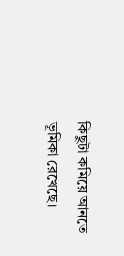কিছুটা কমিয়ে আনতে ভূমিকা রেখেছে।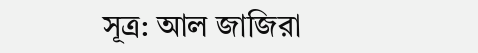সূত্র: আল জাজিরা